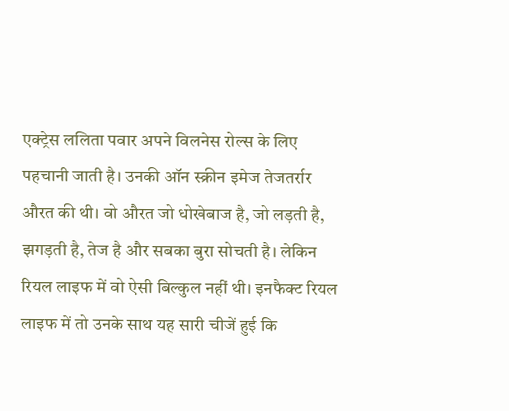एक्ट्रेस ललिता पवार अपने विलनेस रोल्स के लिए पहचानी जाती है। उनकी ऑन स्क्रीन इमेज तेजतर्रार औरत की थी। वो औरत जो धोखेबाज है, जो लड़ती है, झगड़ती है, तेज है और सबका बुरा सोचती है। लेकिन रियल लाइफ में वो ऐसी बिल्कुल नहीं थी। इनफैक्ट रियल लाइफ में तो उनके साथ यह सारी चीजें हुई कि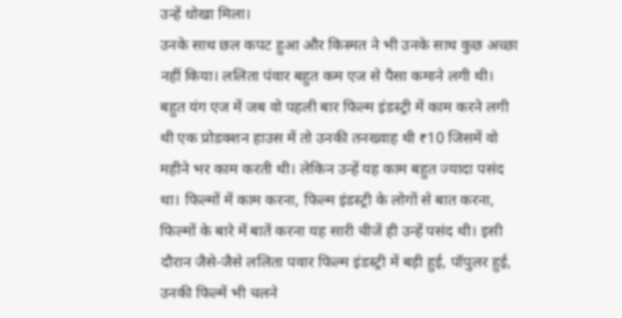उन्हें धोखा मिला।
उनके साथ छल कपट हुआ और किस्मत ने भी उनके साथ कुछ अच्छा नहीं किया। ललिता पंवार बहुत कम एज से पैसा कमाने लगी थी। बहुत यंग एज में जब वो पहली बार फिल्म इंडस्ट्री में काम करने लगी थी एक प्रोडक्शन हाउस में तो उनकी तनख्वाह थी ₹10 जिसमें वो महीने भर काम करती थी। लेकिन उन्हें यह काम बहुत ज्यादा पसंद था। फिल्मों में काम करना, फिल्म इंडस्ट्री के लोगों से बात करना, फिल्मों के बारे में बातें करना यह सारी चीजें ही उन्हें पसंद थी। इसी दौरान जैसे-जैसे ललिता पवार फिल्म इंडस्ट्री में बड़ी हुई, पॉपुलर हुई, उनकी फिल्में भी चलने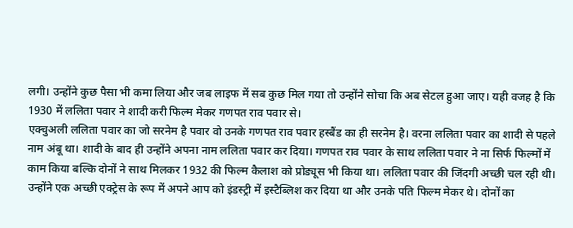लगी। उन्होंने कुछ पैसा भी कमा लिया और जब लाइफ में सब कुछ मिल गया तो उन्होंने सोचा कि अब सेटल हुआ जाए। यही वजह है कि 1930 में ललिता पवार ने शादी करी फिल्म मेकर गणपत राव पवार से।
एक्चुअली ललिता पवार का जो सरनेम है पवार वो उनके गणपत राव पवार हस्बैंड का ही सरनेम है। वरना ललिता पवार का शादी से पहले नाम अंबू था। शादी के बाद ही उन्होंने अपना नाम ललिता पवार कर दिया। गणपत राव पवार के साथ ललिता पवार ने ना सिर्फ फिल्मों में काम किया बल्कि दोनों ने साथ मिलकर 1932 की फिल्म कैलाश को प्रोड्यूस भी किया था। ललिता पवार की जिंदगी अच्छी चल रही थी। उन्होंने एक अच्छी एक्ट्रेस के रूप में अपने आप को इंडस्ट्री में इस्टैब्लिश कर दिया था और उनके पति फिल्म मेकर थे। दोनों का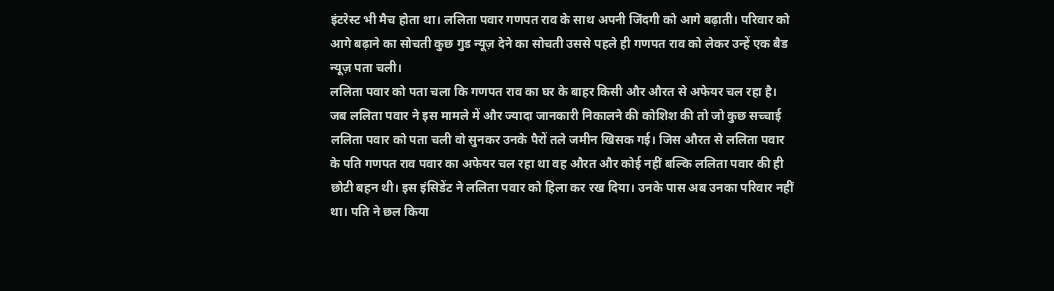इंटरेस्ट भी मैच होता था। ललिता पवार गणपत राव के साथ अपनी जिंदगी को आगे बढ़ाती। परिवार को आगे बढ़ाने का सोचती कुछ गुड न्यूज़ देने का सोचती उससे पहले ही गणपत राव को लेकर उन्हें एक बैड न्यूज़ पता चली।
ललिता पवार को पता चला कि गणपत राव का घर के बाहर किसी और औरत से अफेयर चल रहा है। जब ललिता पवार ने इस मामले में और ज्यादा जानकारी निकालने की कोशिश की तो जो कुछ सच्चाई ललिता पवार को पता चली वो सुनकर उनके पैरों तले जमीन खिसक गई। जिस औरत से ललिता पवार के पति गणपत राव पवार का अफेयर चल रहा था वह औरत और कोई नहीं बल्कि ललिता पवार की ही छोटी बहन थी। इस इंसिडेंट ने ललिता पवार को हिला कर रख दिया। उनके पास अब उनका परिवार नहीं था। पति ने छल किया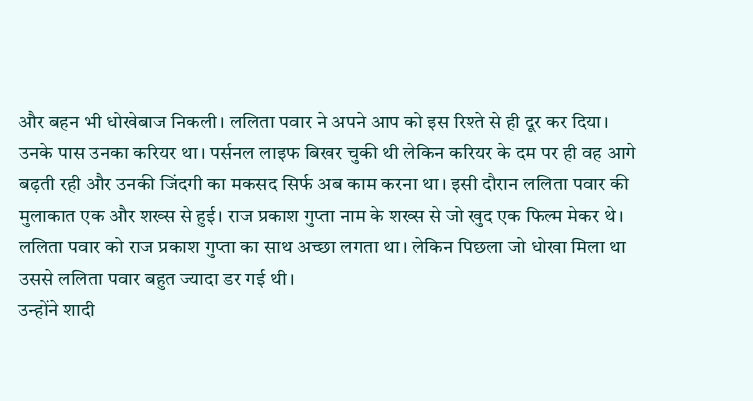और बहन भी धोखेबाज निकली। ललिता पवार ने अपने आप को इस रिश्ते से ही दूर कर दिया। उनके पास उनका करियर था। पर्सनल लाइफ बिखर चुकी थी लेकिन करियर के दम पर ही वह आगे बढ़ती रही और उनकी जिंदगी का मकसद सिर्फ अब काम करना था। इसी दौरान ललिता पवार की मुलाकात एक और शख्स से हुई। राज प्रकाश गुप्ता नाम के शख्स से जो खुद एक फिल्म मेकर थे। ललिता पवार को राज प्रकाश गुप्ता का साथ अच्छा लगता था। लेकिन पिछला जो धोखा मिला था उससे ललिता पवार बहुत ज्यादा डर गई थी।
उन्होंने शादी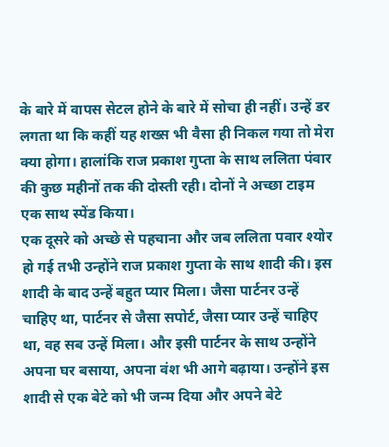के बारे में वापस सेटल होने के बारे में सोचा ही नहीं। उन्हें डर लगता था कि कहीं यह शख्स भी वैसा ही निकल गया तो मेरा क्या होगा। हालांकि राज प्रकाश गुप्ता के साथ ललिता पंवार की कुछ महीनों तक की दोस्ती रही। दोनों ने अच्छा टाइम एक साथ स्पेंड किया।
एक दूसरे को अच्छे से पहचाना और जब ललिता पवार श्योर हो गई तभी उन्होंने राज प्रकाश गुप्ता के साथ शादी की। इस शादी के बाद उन्हें बहुत प्यार मिला। जैसा पार्टनर उन्हें चाहिए था, पार्टनर से जैसा सपोर्ट, जैसा प्यार उन्हें चाहिए था, वह सब उन्हें मिला। और इसी पार्टनर के साथ उन्होंने अपना घर बसाया, अपना वंश भी आगे बढ़ाया। उन्होंने इस शादी से एक बेटे को भी जन्म दिया और अपने बेटे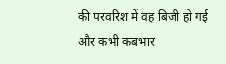की परवरिश में वह बिजी हो गई और कभी कबभार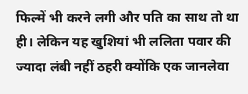फिल्में भी करने लगी और पति का साथ तो था ही। लेकिन यह खुशियां भी ललिता पवार की ज्यादा लंबी नहीं ठहरी क्योंकि एक जानलेवा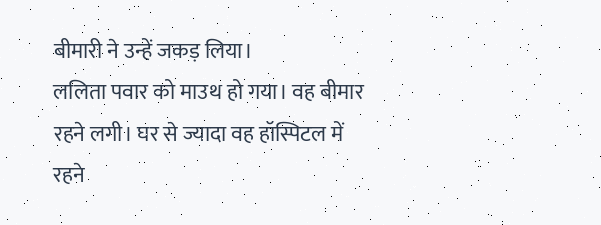बीमारी ने उन्हें जकड़ लिया।
ललिता पवार को माउथ हो गया। वह बीमार रहने लगी। घर से ज्यादा वह हॉस्पिटल में रहने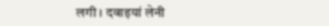लगी। दवाइयां लेनी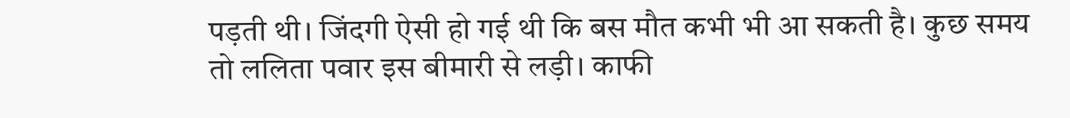पड़ती थी। जिंदगी ऐसी हो गई थी कि बस मौत कभी भी आ सकती है। कुछ समय तो ललिता पवार इस बीमारी से लड़ी। काफी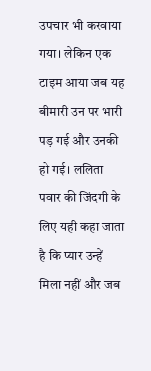उपचार भी करवाया गया। लेकिन एक टाइम आया जब यह बीमारी उन पर भारी पड़ गई और उनकी हो गई। ललिता पवार की जिंदगी के लिए यही कहा जाता है कि प्यार उन्हें मिला नहीं और जब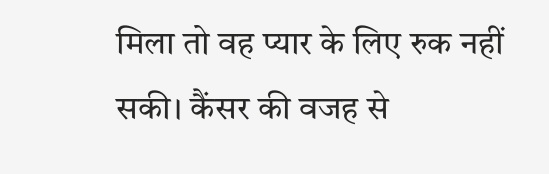मिला तो वह प्यार के लिए रुक नहीं सकी। कैंसर की वजह से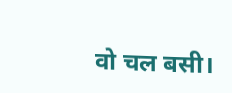वो चल बसी।